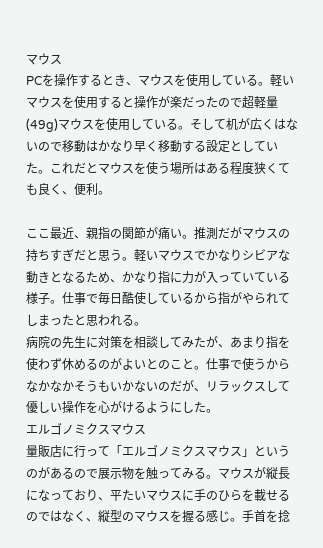マウス
PCを操作するとき、マウスを使用している。軽いマウスを使用すると操作が楽だったので超軽量(49g)マウスを使用している。そして机が広くはないので移動はかなり早く移動する設定としていた。これだとマウスを使う場所はある程度狭くても良く、便利。

ここ最近、親指の関節が痛い。推測だがマウスの持ちすぎだと思う。軽いマウスでかなりシビアな動きとなるため、かなり指に力が入っていている様子。仕事で毎日酷使しているから指がやられてしまったと思われる。
病院の先生に対策を相談してみたが、あまり指を使わず休めるのがよいとのこと。仕事で使うからなかなかそうもいかないのだが、リラックスして優しい操作を心がけるようにした。
エルゴノミクスマウス
量販店に行って「エルゴノミクスマウス」というのがあるので展示物を触ってみる。マウスが縦長になっており、平たいマウスに手のひらを載せるのではなく、縦型のマウスを握る感じ。手首を捻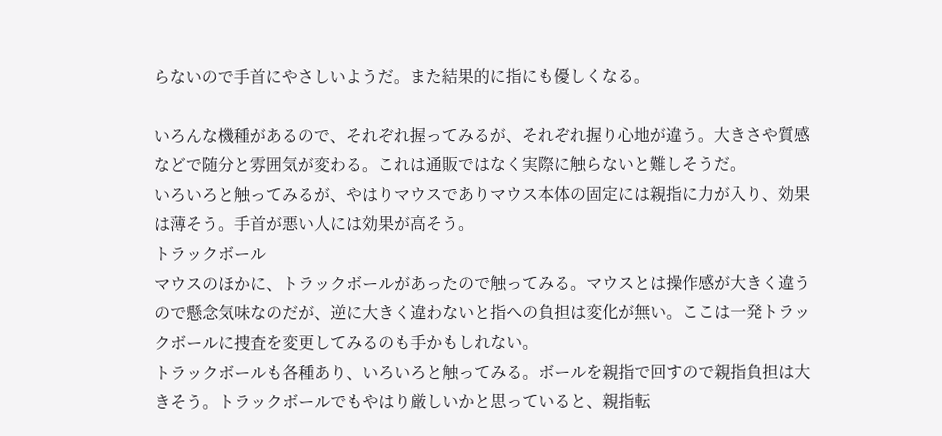らないので手首にやさしいようだ。また結果的に指にも優しくなる。

いろんな機種があるので、それぞれ握ってみるが、それぞれ握り心地が違う。大きさや質感などで随分と雰囲気が変わる。これは通販ではなく実際に触らないと難しそうだ。
いろいろと触ってみるが、やはりマウスでありマウス本体の固定には親指に力が入り、効果は薄そう。手首が悪い人には効果が高そう。
トラックボール
マウスのほかに、トラックボールがあったので触ってみる。マウスとは操作感が大きく違うので懸念気味なのだが、逆に大きく違わないと指への負担は変化が無い。ここは一発トラックボールに捜査を変更してみるのも手かもしれない。
トラックボールも各種あり、いろいろと触ってみる。ボールを親指で回すので親指負担は大きそう。トラックボールでもやはり厳しいかと思っていると、親指転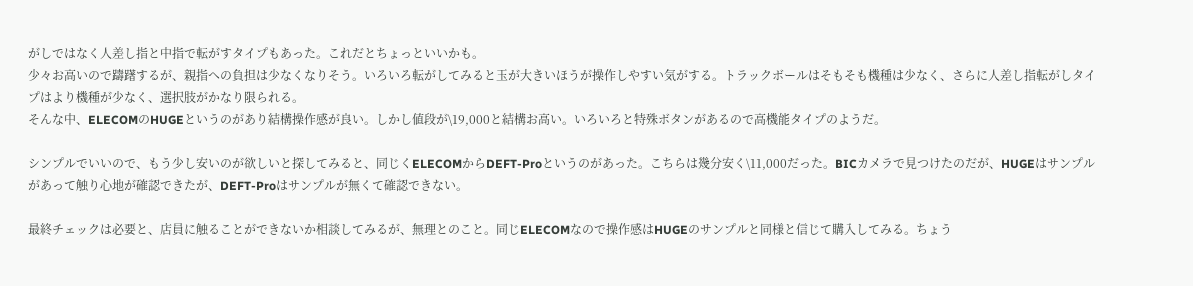がしではなく人差し指と中指で転がすタイプもあった。これだとちょっといいかも。
少々お高いので躊躇するが、親指への負担は少なくなりそう。いろいろ転がしてみると玉が大きいほうが操作しやすい気がする。トラックボールはそもそも機種は少なく、さらに人差し指転がしタイプはより機種が少なく、選択肢がかなり限られる。
そんな中、ELECOMのHUGEというのがあり結構操作感が良い。しかし値段が\19,000と結構お高い。いろいろと特殊ボタンがあるので高機能タイプのようだ。

シンプルでいいので、もう少し安いのが欲しいと探してみると、同じくELECOMからDEFT-Proというのがあった。こちらは幾分安く\11,000だった。BICカメラで見つけたのだが、HUGEはサンプルがあって触り心地が確認できたが、DEFT-Proはサンプルが無くて確認できない。

最終チェックは必要と、店員に触ることができないか相談してみるが、無理とのこと。同じELECOMなので操作感はHUGEのサンプルと同様と信じて購入してみる。ちょう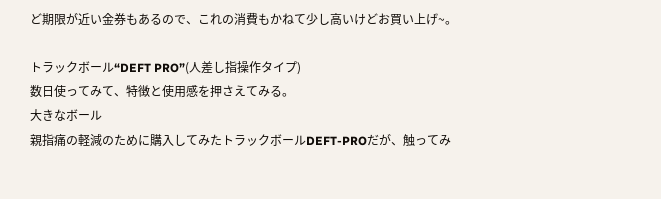ど期限が近い金券もあるので、これの消費もかねて少し高いけどお買い上げ~。

トラックボール“DEFT PRO”(人差し指操作タイプ)
数日使ってみて、特徴と使用感を押さえてみる。
大きなボール
親指痛の軽減のために購入してみたトラックボールDEFT-PROだが、触ってみ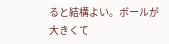ると結構よい。ボールが大きくて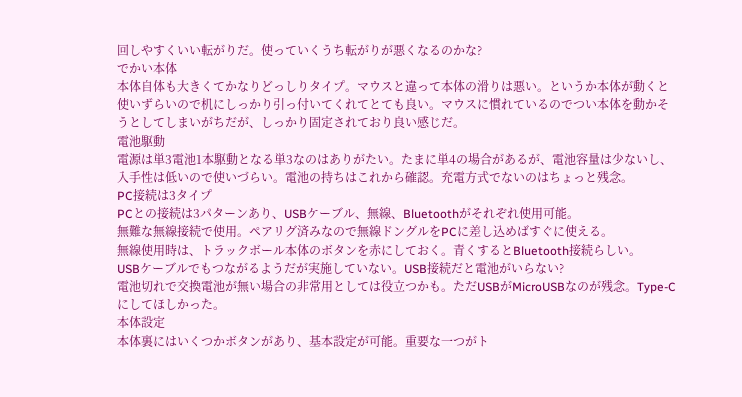回しやすくいい転がりだ。使っていくうち転がりが悪くなるのかな?
でかい本体
本体自体も大きくてかなりどっしりタイプ。マウスと違って本体の滑りは悪い。というか本体が動くと使いずらいので机にしっかり引っ付いてくれてとても良い。マウスに慣れているのでつい本体を動かそうとしてしまいがちだが、しっかり固定されており良い感じだ。
電池駆動
電源は単3電池1本駆動となる単3なのはありがたい。たまに単4の場合があるが、電池容量は少ないし、入手性は低いので使いづらい。電池の持ちはこれから確認。充電方式でないのはちょっと残念。
PC接続は3タイプ
PCとの接続は3パターンあり、USBケーブル、無線、Bluetoothがそれぞれ使用可能。
無難な無線接続で使用。ペアリグ済みなので無線ドングルをPCに差し込めばすぐに使える。
無線使用時は、トラックボール本体のボタンを赤にしておく。青くするとBluetooth接続らしい。
USBケーブルでもつながるようだが実施していない。USB接続だと電池がいらない?
電池切れで交換電池が無い場合の非常用としては役立つかも。ただUSBがMicroUSBなのが残念。Type-Cにしてほしかった。
本体設定
本体裏にはいくつかボタンがあり、基本設定が可能。重要な一つがト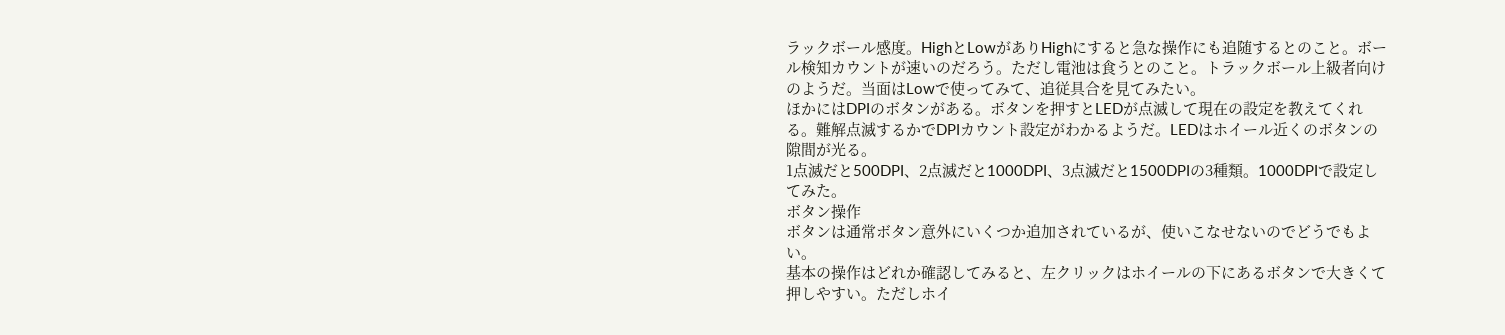ラックボール感度。HighとLowがありHighにすると急な操作にも追随するとのこと。ボール検知カウントが速いのだろう。ただし電池は食うとのこと。トラックボール上級者向けのようだ。当面はLowで使ってみて、追従具合を見てみたい。
ほかにはDPIのボタンがある。ボタンを押すとLEDが点滅して現在の設定を教えてくれる。難解点滅するかでDPIカウント設定がわかるようだ。LEDはホイール近くのボタンの隙間が光る。
1点滅だと500DPI、2点滅だと1000DPI、3点滅だと1500DPIの3種類。1000DPIで設定してみた。
ボタン操作
ボタンは通常ボタン意外にいくつか追加されているが、使いこなせないのでどうでもよい。
基本の操作はどれか確認してみると、左クリックはホイールの下にあるボタンで大きくて押しやすい。ただしホイ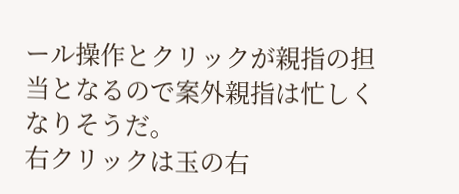ール操作とクリックが親指の担当となるので案外親指は忙しくなりそうだ。
右クリックは玉の右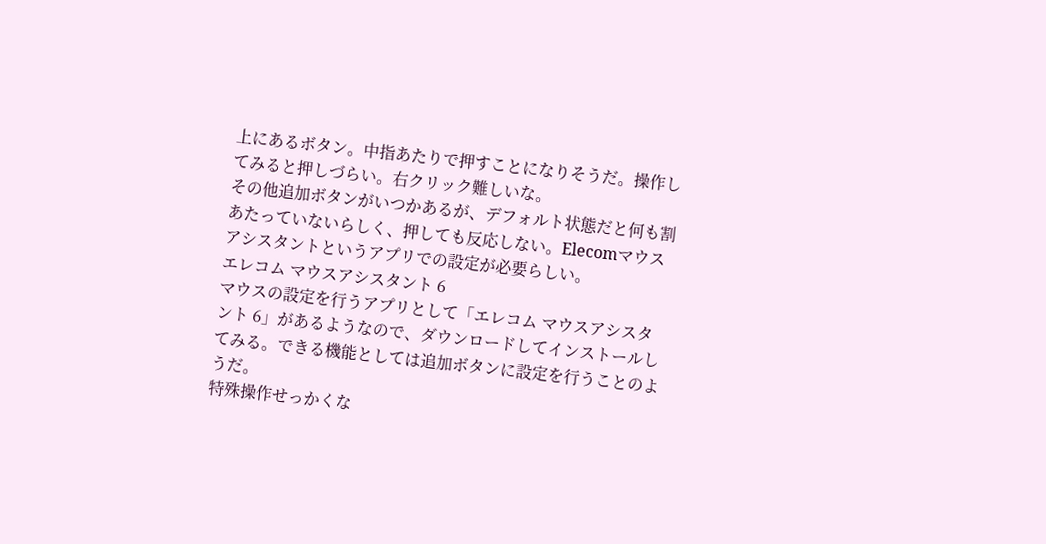上にあるボタン。中指あたりで押すことになりそうだ。操作してみると押しづらい。右クリック難しいな。
その他追加ボタンがいつかあるが、デフォルト状態だと何も割あたっていないらしく、押しても反応しない。Elecomマウスアシスタントというアプリでの設定が必要らしい。
エレコム マウスアシスタント 6
マウスの設定を行うアプリとして「エレコム マウスアシスタント 6」があるようなので、ダウンロードしてインストールしてみる。できる機能としては追加ボタンに設定を行うことのようだ。
特殊操作せっかくな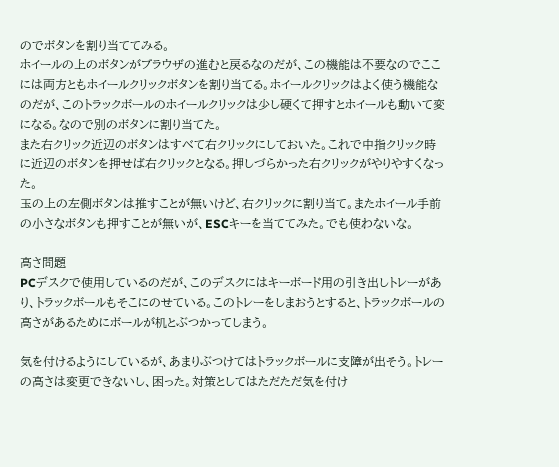のでボタンを割り当ててみる。
ホイールの上のボタンがブラウザの進むと戻るなのだが、この機能は不要なのでここには両方ともホイールクリックボタンを割り当てる。ホイールクリックはよく使う機能なのだが、このトラックボールのホイールクリックは少し硬くて押すとホイールも動いて変になる。なので別のボタンに割り当てた。
また右クリック近辺のボタンはすべて右クリックにしておいた。これで中指クリック時に近辺のボタンを押せば右クリックとなる。押しづらかった右クリックがやりやすくなった。
玉の上の左側ボタンは推すことが無いけど、右クリックに割り当て。またホイール手前の小さなボタンも押すことが無いが、ESCキーを当ててみた。でも使わないな。

高さ問題
PCデスクで使用しているのだが、このデスクにはキーボード用の引き出しトレーがあり、トラックボールもそこにのせている。このトレーをしまおうとすると、トラックボールの高さがあるためにボールが机とぶつかってしまう。

気を付けるようにしているが、あまりぶつけてはトラックボールに支障が出そう。トレーの高さは変更できないし、困った。対策としてはただただ気を付け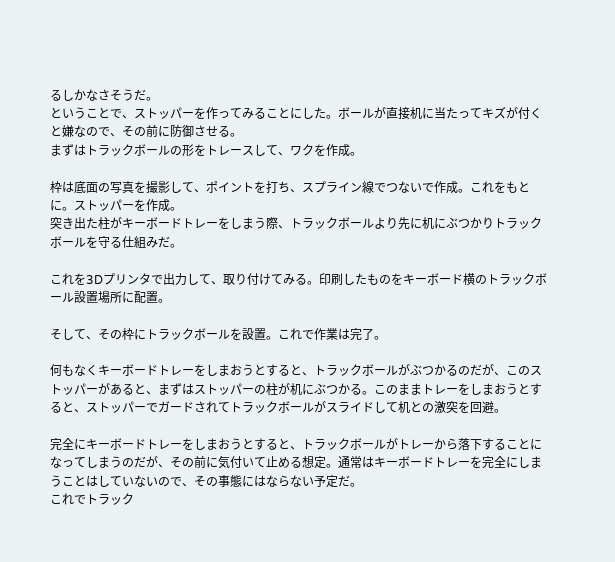るしかなさそうだ。
ということで、ストッパーを作ってみることにした。ボールが直接机に当たってキズが付くと嫌なので、その前に防御させる。
まずはトラックボールの形をトレースして、ワクを作成。

枠は底面の写真を撮影して、ポイントを打ち、スプライン線でつないで作成。これをもとに。ストッパーを作成。
突き出た柱がキーボードトレーをしまう際、トラックボールより先に机にぶつかりトラックボールを守る仕組みだ。

これを3Dプリンタで出力して、取り付けてみる。印刷したものをキーボード横のトラックボール設置場所に配置。

そして、その枠にトラックボールを設置。これで作業は完了。

何もなくキーボードトレーをしまおうとすると、トラックボールがぶつかるのだが、このストッパーがあると、まずはストッパーの柱が机にぶつかる。このままトレーをしまおうとすると、ストッパーでガードされてトラックボールがスライドして机との激突を回避。

完全にキーボードトレーをしまおうとすると、トラックボールがトレーから落下することになってしまうのだが、その前に気付いて止める想定。通常はキーボードトレーを完全にしまうことはしていないので、その事態にはならない予定だ。
これでトラック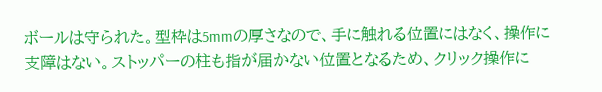ボールは守られた。型枠は5mmの厚さなので、手に触れる位置にはなく、操作に支障はない。ストッパーの柱も指が届かない位置となるため、クリック操作に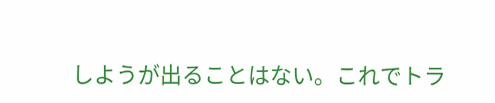しようが出ることはない。これでトラ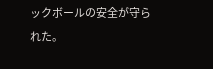ックボールの安全が守られた。